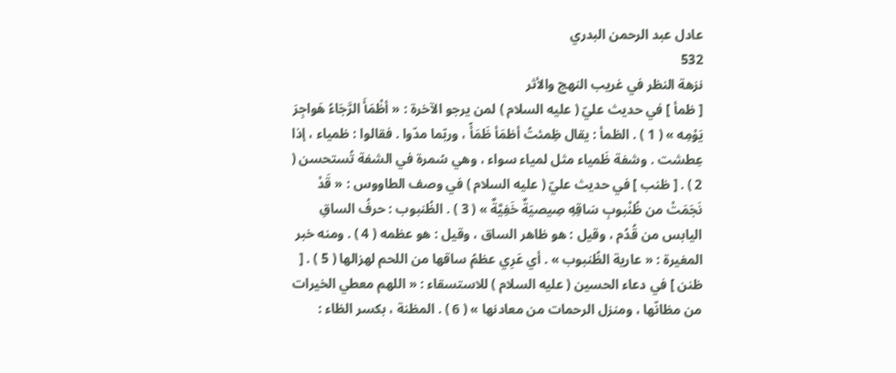عادل عبد الرحمن البدري
532
نزهة النظر في غريب النهج والأثر
[ ظمأ ] في حديث عليّ ( عليه السلام ) لمن يرجو الآخرة : « أظْمَأَ الرَّجَاءُ هَواجِرَ يَوْمِه » ( 1 ) . الظمأ : يقال ظِمئتُ أظمَأ ظَمَأً ، وربّما مدّوا . فقالوا : ظمياء ، إذا عِطشت . وشفة ظَمياء مثل لمياء سواء ، وهي سُمرة في الشفة تُستحسن ( 2 ) . [ ظنب ] في حديث عليّ ( عليه السلام ) في وصف الطاووس : « قَدْ نَجَمَتْ من ظُنْبوبِ سَاقِهِ صِيصيَةٌ خَفِيَّةٌ » ( 3 ) . الظُنبوب : حرفُ الساقِ اليابس من قُدُم ، وقيل : هو ظاهر الساق ، وقيل : هو عظمه ( 4 ) . ومنه خبر المغيرة : « عارية الظُنبوب » . أي عَرِي عظمُ ساقها من اللحم لهزالها ( 5 ) . [ ظنن ] في دعاء الحسين ( عليه السلام ) للاستسقاء : « اللهم معطي الخيرات من مظانّها ، ومنزل الرحمات من معادنها » ( 6 ) . المظنة ، بكسر الظاء :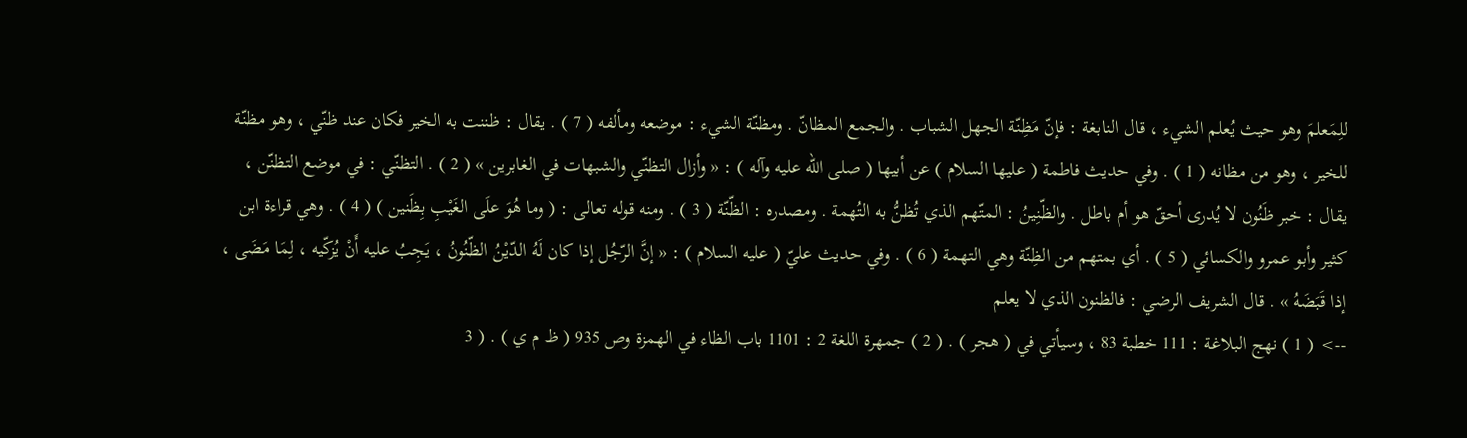للِمَعلمَ وهو حيث يُعلم الشيء ، قال النابغة : فإنّ مَظِنّة الجهل الشباب . والجمع المظانّ . ومظنّة الشيء : موضعه ومألفه ( 7 ) . يقال : ظننت به الخير فكان عند ظنّي ، وهو مظنّة للخير ، وهو من مظانه ( 1 ) . وفي حديث فاطمة ( عليها السلام ) عن أبيها ( صلى الله عليه وآله ) : « وأزال التظنّي والشبهات في الغابرين » ( 2 ) . التظنّي : في موضع التظنّن ، يقال : خبر ظَنُون لا يُدرى أحقّ هو أم باطل . والظّنِينُ : المتّهم الذي تُظنُّ به التُهمة . ومصدره : الظّنّة ( 3 ) . ومنه قوله تعالى : ( وما هُوَ علَى الغَيْبِ بِظَنين ) ( 4 ) . وهي قراءة ابن كثير وأبو عمرو والكسائي ( 5 ) . أي بمتهم من الظِنّة وهي التهمة ( 6 ) . وفي حديث عليّ ( عليه السلام ) : « إنَّ الرّجُل إذا كان لَهُ الدّيْنُ الظّنُونُ ، يَجِبُ عليه أَنْ يُزكّيه ، لِمَا مَضَى ، إذا قَبَضَهُ » . قال الشريف الرضي : فالظنون الذي لا يعلم
--> ( 1 ) نهج البلاغة : 111 خطبة 83 ، وسيأتي في ( هجر ) . ( 2 ) جمهرة اللغة 2 : 1101 باب الظاء في الهمزة وص 935 ( ظ م ي ) . ( 3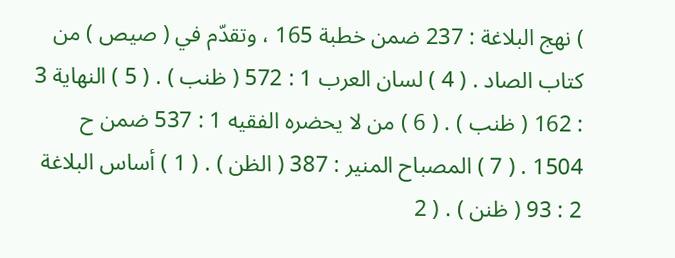) نهج البلاغة : 237 ضمن خطبة 165 ، وتقدّم في ( صيص ) من كتاب الصاد . ( 4 ) لسان العرب 1 : 572 ( ظنب ) . ( 5 ) النهاية 3 : 162 ( ظنب ) . ( 6 ) من لا يحضره الفقيه 1 : 537 ضمن ح 1504 . ( 7 ) المصباح المنير : 387 ( الظن ) . ( 1 ) أساس البلاغة 2 : 93 ( ظنن ) . ( 2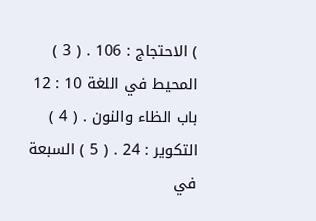) الاحتجاج : 106 . ( 3 ) المحيط في اللغة 10 : 12 باب الظاء والنون . ( 4 ) التكوير : 24 . ( 5 ) السبعة في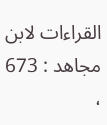القراءات لابن مجاهد : 673 ،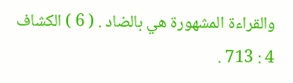والقراءة المشهورة هي بالضاد . ( 6 ) الكشاف 4 : 713 .